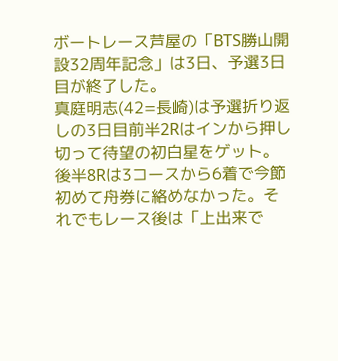ボートレース芦屋の「BTS勝山開設32周年記念」は3日、予選3日目が終了した。
真庭明志(42=長崎)は予選折り返しの3日目前半2Rはインから押し切って待望の初白星をゲット。後半8Rは3コースから6着で今節初めて舟券に絡めなかった。それでもレース後は「上出来で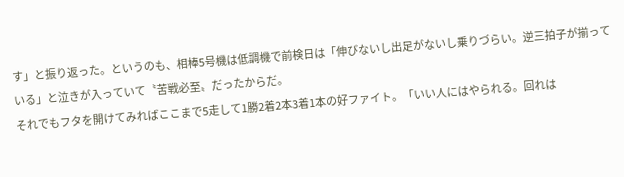す」と振り返った。というのも、相棒5号機は低調機で前検日は「伸びないし出足がないし乗りづらい。逆三拍子が揃っている」と泣きが入っていて〝苦戦必至〟だったからだ。
それでもフタを開けてみればここまで5走して1勝2着2本3着1本の好ファイト。「いい人にはやられる。回れは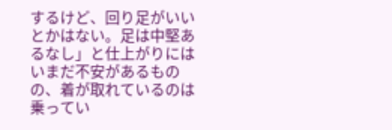するけど、回り足がいいとかはない。足は中堅あるなし」と仕上がりにはいまだ不安があるものの、着が取れているのは乗ってい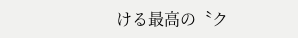ける最高の〝ク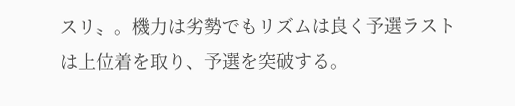スリ〟。機力は劣勢でもリズムは良く予選ラストは上位着を取り、予選を突破する。